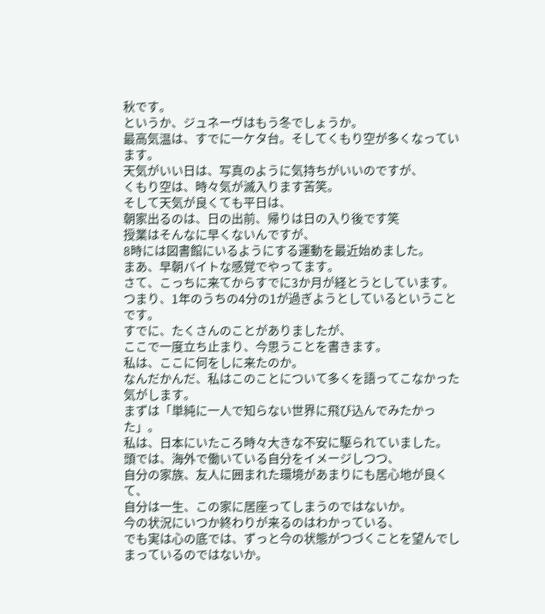秋です。
というか、ジュネーヴはもう冬でしょうか。
最高気温は、すでに一ケタ台。そしてくもり空が多くなっています。
天気がいい日は、写真のように気持ちがいいのですが、
くもり空は、時々気が滅入ります苦笑。
そして天気が良くても平日は、
朝家出るのは、日の出前、帰りは日の入り後です笑
授業はそんなに早くないんですが、
8時には図書館にいるようにする運動を最近始めました。
まあ、早朝バイトな感覚でやってます。
さて、こっちに来てからすでに3か月が経とうとしています。
つまり、1年のうちの4分の1が過ぎようとしているということです。
すでに、たくさんのことがありましたが、
ここで一度立ち止まり、今思うことを書きます。
私は、ここに何をしに来たのか。
なんだかんだ、私はこのことについて多くを語ってこなかった気がします。
まずは「単純に一人で知らない世界に飛び込んでみたかった」。
私は、日本にいたころ時々大きな不安に駆られていました。
頭では、海外で働いている自分をイメージしつつ、
自分の家族、友人に囲まれた環境があまりにも居心地が良くて、
自分は一生、この家に居座ってしまうのではないか。
今の状況にいつか終わりが来るのはわかっている、
でも実は心の底では、ずっと今の状態がつづくことを望んでしまっているのではないか。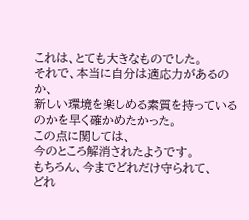これは、とても大きなものでした。
それで、本当に自分は適応力があるのか、
新しい環境を楽しめる素質を持っているのかを早く確かめたかった。
この点に関しては、
今のところ解消されたようです。
もちろん、今までどれだけ守られて、
どれ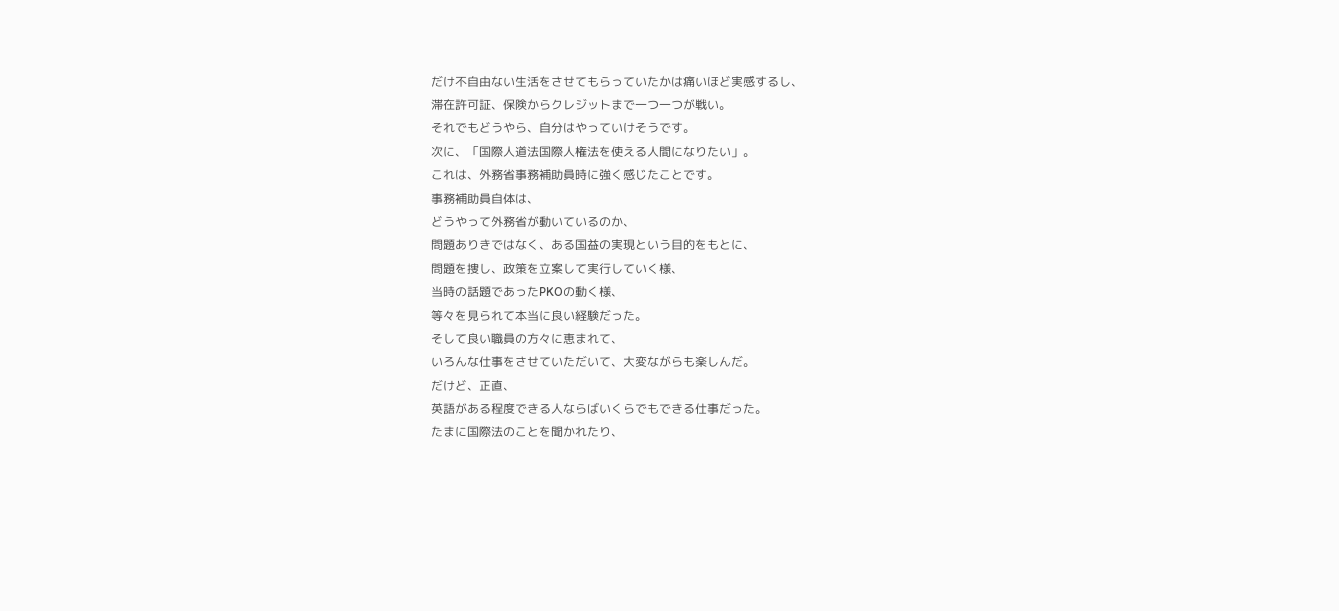だけ不自由ない生活をさせてもらっていたかは痛いほど実感するし、
滞在許可証、保険からクレジットまで一つ一つが戦い。
それでもどうやら、自分はやっていけそうです。
次に、「国際人道法国際人権法を使える人間になりたい」。
これは、外務省事務補助員時に強く感じたことです。
事務補助員自体は、
どうやって外務省が動いているのか、
問題ありきではなく、ある国益の実現という目的をもとに、
問題を捜し、政策を立案して実行していく様、
当時の話題であったPKOの動く様、
等々を見られて本当に良い経験だった。
そして良い職員の方々に恵まれて、
いろんな仕事をさせていただいて、大変ながらも楽しんだ。
だけど、正直、
英語がある程度できる人ならばいくらでもできる仕事だった。
たまに国際法のことを聞かれたり、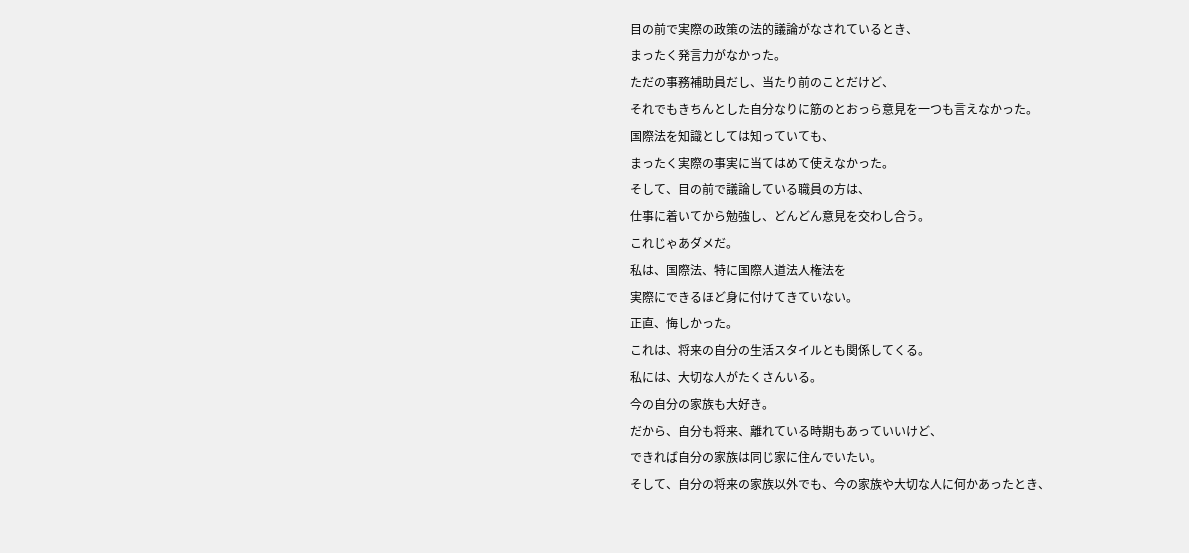目の前で実際の政策の法的議論がなされているとき、
まったく発言力がなかった。
ただの事務補助員だし、当たり前のことだけど、
それでもきちんとした自分なりに筋のとおっら意見を一つも言えなかった。
国際法を知識としては知っていても、
まったく実際の事実に当てはめて使えなかった。
そして、目の前で議論している職員の方は、
仕事に着いてから勉強し、どんどん意見を交わし合う。
これじゃあダメだ。
私は、国際法、特に国際人道法人権法を
実際にできるほど身に付けてきていない。
正直、悔しかった。
これは、将来の自分の生活スタイルとも関係してくる。
私には、大切な人がたくさんいる。
今の自分の家族も大好き。
だから、自分も将来、離れている時期もあっていいけど、
できれば自分の家族は同じ家に住んでいたい。
そして、自分の将来の家族以外でも、今の家族や大切な人に何かあったとき、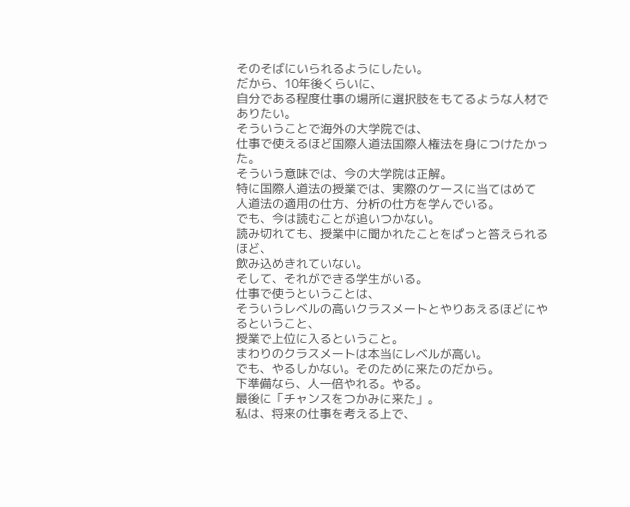そのそばにいられるようにしたい。
だから、10年後くらいに、
自分である程度仕事の場所に選択肢をもてるような人材でありたい。
そういうことで海外の大学院では、
仕事で使えるほど国際人道法国際人権法を身につけたかった。
そういう意味では、今の大学院は正解。
特に国際人道法の授業では、実際のケースに当てはめて
人道法の適用の仕方、分析の仕方を学んでいる。
でも、今は読むことが追いつかない。
読み切れても、授業中に聞かれたことをぱっと答えられるほど、
飲み込めきれていない。
そして、それができる学生がいる。
仕事で使うということは、
そういうレベルの高いクラスメートとやりあえるほどにやるということ、
授業で上位に入るということ。
まわりのクラスメートは本当にレベルが高い。
でも、やるしかない。そのために来たのだから。
下準備なら、人一倍やれる。やる。
最後に「チャンスをつかみに来た」。
私は、将来の仕事を考える上で、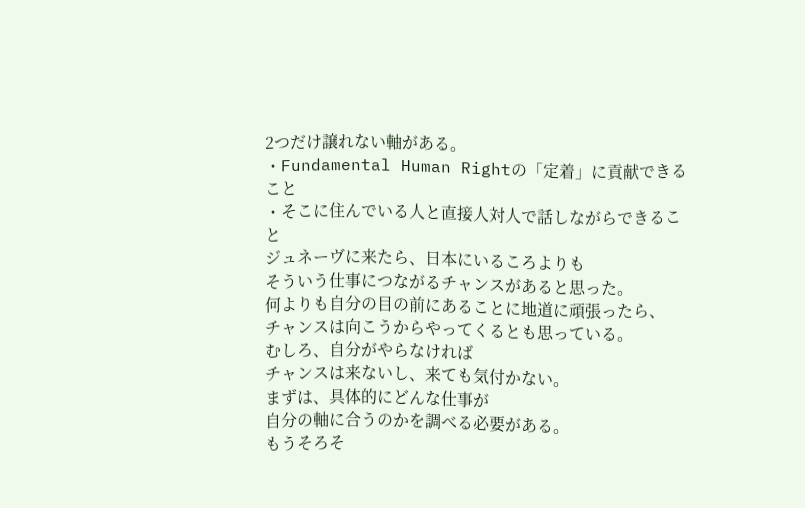2つだけ譲れない軸がある。
・Fundamental Human Rightの「定着」に貢献できること
・そこに住んでいる人と直接人対人で話しながらできること
ジュネーヴに来たら、日本にいるころよりも
そういう仕事につながるチャンスがあると思った。
何よりも自分の目の前にあることに地道に頑張ったら、
チャンスは向こうからやってくるとも思っている。
むしろ、自分がやらなければ
チャンスは来ないし、来ても気付かない。
まずは、具体的にどんな仕事が
自分の軸に合うのかを調べる必要がある。
もうそろそ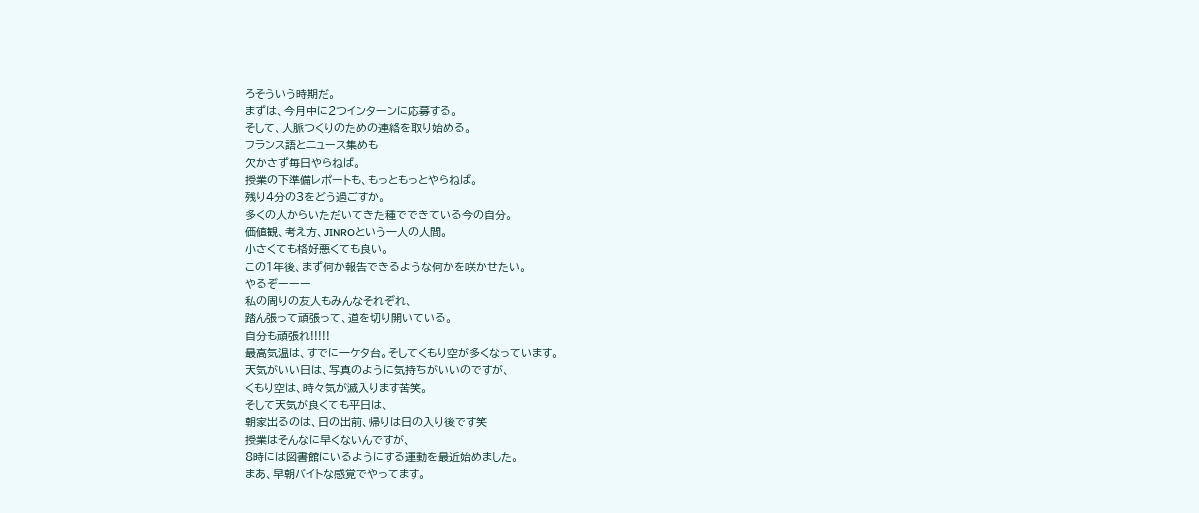ろそういう時期だ。
まずは、今月中に2つインターンに応募する。
そして、人脈つくりのための連絡を取り始める。
フランス語とニュース集めも
欠かさず毎日やらねば。
授業の下準備レポートも、もっともっとやらねば。
残り4分の3をどう過ごすか。
多くの人からいただいてきた種でできている今の自分。
価値観、考え方、JINROという一人の人間。
小さくても格好悪くても良い。
この1年後、まず何か報告できるような何かを咲かせたい。
やるぞーーー
私の周りの友人もみんなそれぞれ、
踏ん張って頑張って、道を切り開いている。
自分も頑張れ!!!!!
最高気温は、すでに一ケタ台。そしてくもり空が多くなっています。
天気がいい日は、写真のように気持ちがいいのですが、
くもり空は、時々気が滅入ります苦笑。
そして天気が良くても平日は、
朝家出るのは、日の出前、帰りは日の入り後です笑
授業はそんなに早くないんですが、
8時には図書館にいるようにする運動を最近始めました。
まあ、早朝バイトな感覚でやってます。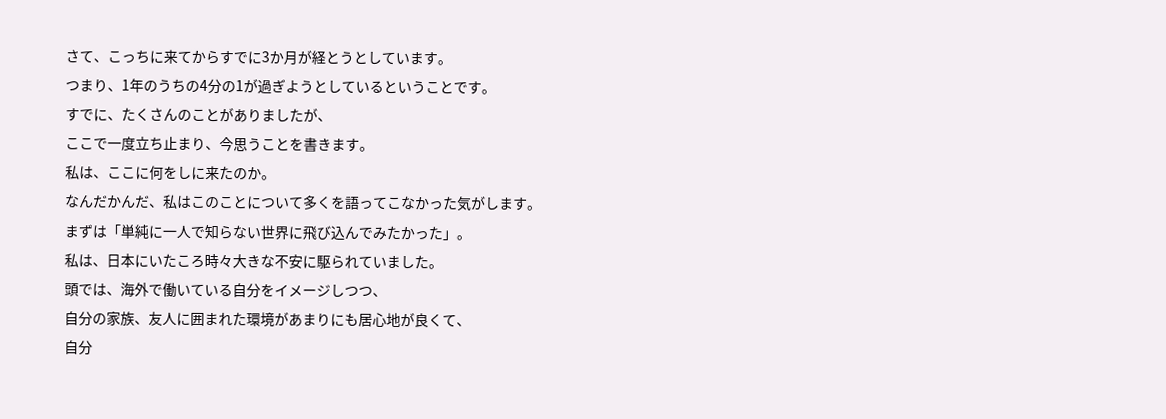さて、こっちに来てからすでに3か月が経とうとしています。
つまり、1年のうちの4分の1が過ぎようとしているということです。
すでに、たくさんのことがありましたが、
ここで一度立ち止まり、今思うことを書きます。
私は、ここに何をしに来たのか。
なんだかんだ、私はこのことについて多くを語ってこなかった気がします。
まずは「単純に一人で知らない世界に飛び込んでみたかった」。
私は、日本にいたころ時々大きな不安に駆られていました。
頭では、海外で働いている自分をイメージしつつ、
自分の家族、友人に囲まれた環境があまりにも居心地が良くて、
自分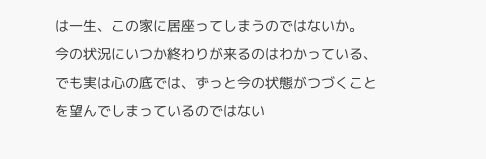は一生、この家に居座ってしまうのではないか。
今の状況にいつか終わりが来るのはわかっている、
でも実は心の底では、ずっと今の状態がつづくことを望んでしまっているのではない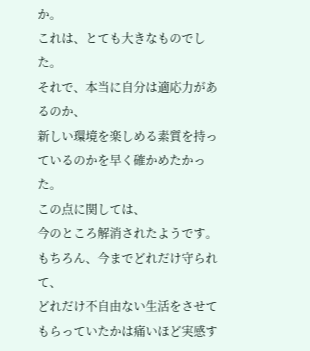か。
これは、とても大きなものでした。
それで、本当に自分は適応力があるのか、
新しい環境を楽しめる素質を持っているのかを早く確かめたかった。
この点に関しては、
今のところ解消されたようです。
もちろん、今までどれだけ守られて、
どれだけ不自由ない生活をさせてもらっていたかは痛いほど実感す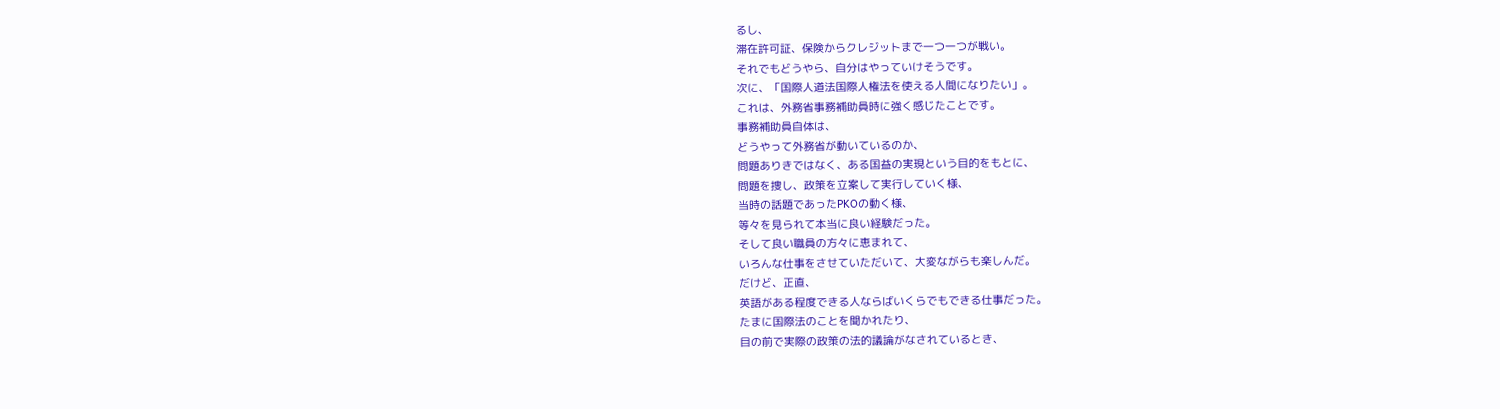るし、
滞在許可証、保険からクレジットまで一つ一つが戦い。
それでもどうやら、自分はやっていけそうです。
次に、「国際人道法国際人権法を使える人間になりたい」。
これは、外務省事務補助員時に強く感じたことです。
事務補助員自体は、
どうやって外務省が動いているのか、
問題ありきではなく、ある国益の実現という目的をもとに、
問題を捜し、政策を立案して実行していく様、
当時の話題であったPKOの動く様、
等々を見られて本当に良い経験だった。
そして良い職員の方々に恵まれて、
いろんな仕事をさせていただいて、大変ながらも楽しんだ。
だけど、正直、
英語がある程度できる人ならばいくらでもできる仕事だった。
たまに国際法のことを聞かれたり、
目の前で実際の政策の法的議論がなされているとき、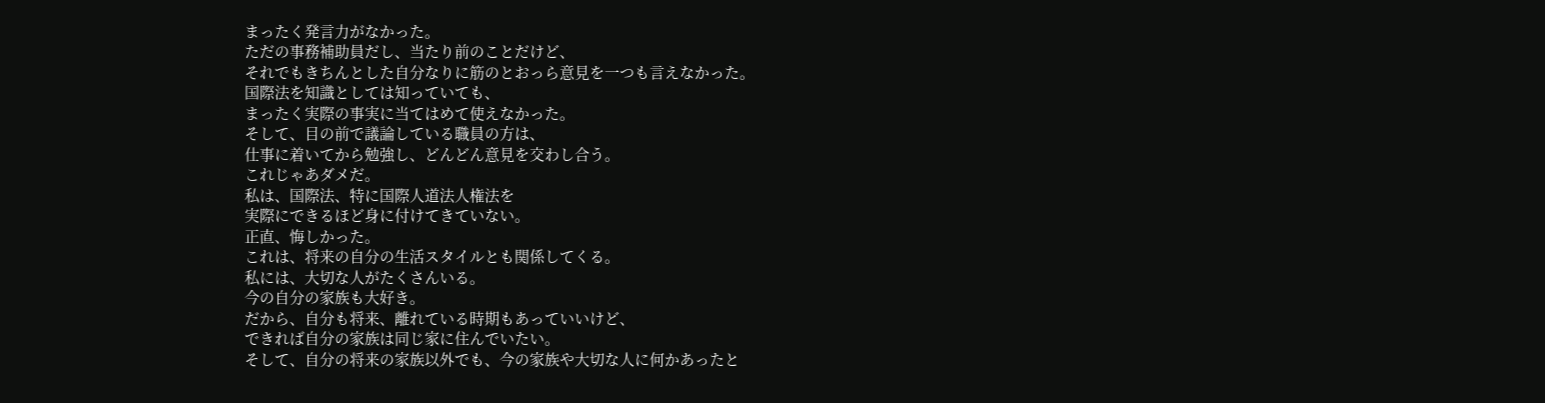まったく発言力がなかった。
ただの事務補助員だし、当たり前のことだけど、
それでもきちんとした自分なりに筋のとおっら意見を一つも言えなかった。
国際法を知識としては知っていても、
まったく実際の事実に当てはめて使えなかった。
そして、目の前で議論している職員の方は、
仕事に着いてから勉強し、どんどん意見を交わし合う。
これじゃあダメだ。
私は、国際法、特に国際人道法人権法を
実際にできるほど身に付けてきていない。
正直、悔しかった。
これは、将来の自分の生活スタイルとも関係してくる。
私には、大切な人がたくさんいる。
今の自分の家族も大好き。
だから、自分も将来、離れている時期もあっていいけど、
できれば自分の家族は同じ家に住んでいたい。
そして、自分の将来の家族以外でも、今の家族や大切な人に何かあったと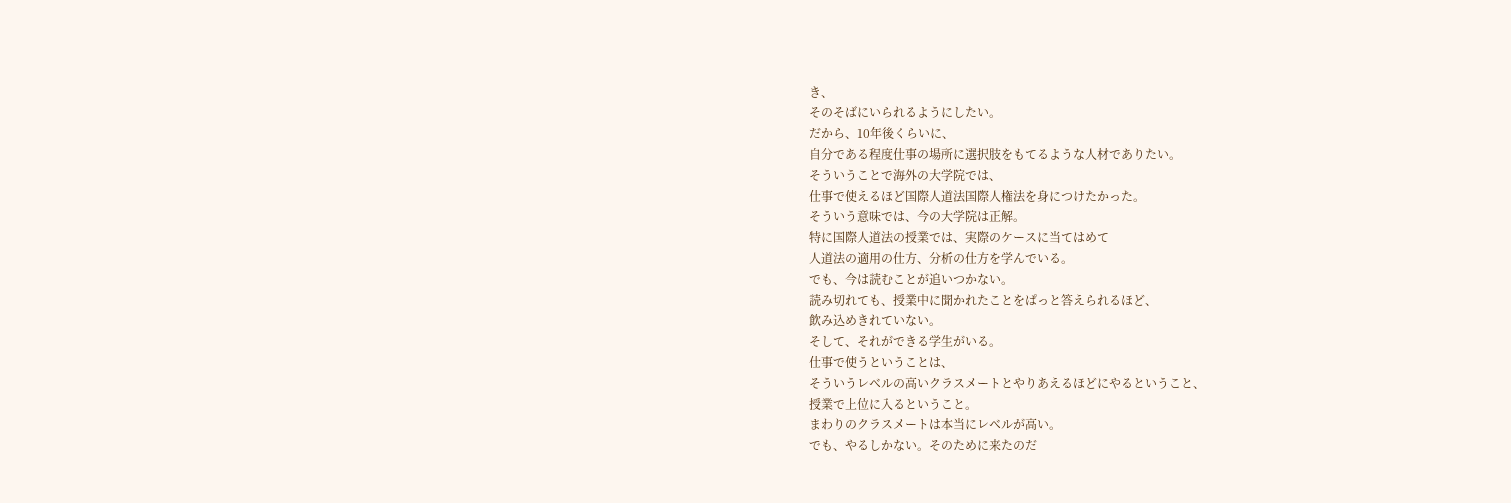き、
そのそばにいられるようにしたい。
だから、10年後くらいに、
自分である程度仕事の場所に選択肢をもてるような人材でありたい。
そういうことで海外の大学院では、
仕事で使えるほど国際人道法国際人権法を身につけたかった。
そういう意味では、今の大学院は正解。
特に国際人道法の授業では、実際のケースに当てはめて
人道法の適用の仕方、分析の仕方を学んでいる。
でも、今は読むことが追いつかない。
読み切れても、授業中に聞かれたことをぱっと答えられるほど、
飲み込めきれていない。
そして、それができる学生がいる。
仕事で使うということは、
そういうレベルの高いクラスメートとやりあえるほどにやるということ、
授業で上位に入るということ。
まわりのクラスメートは本当にレベルが高い。
でも、やるしかない。そのために来たのだ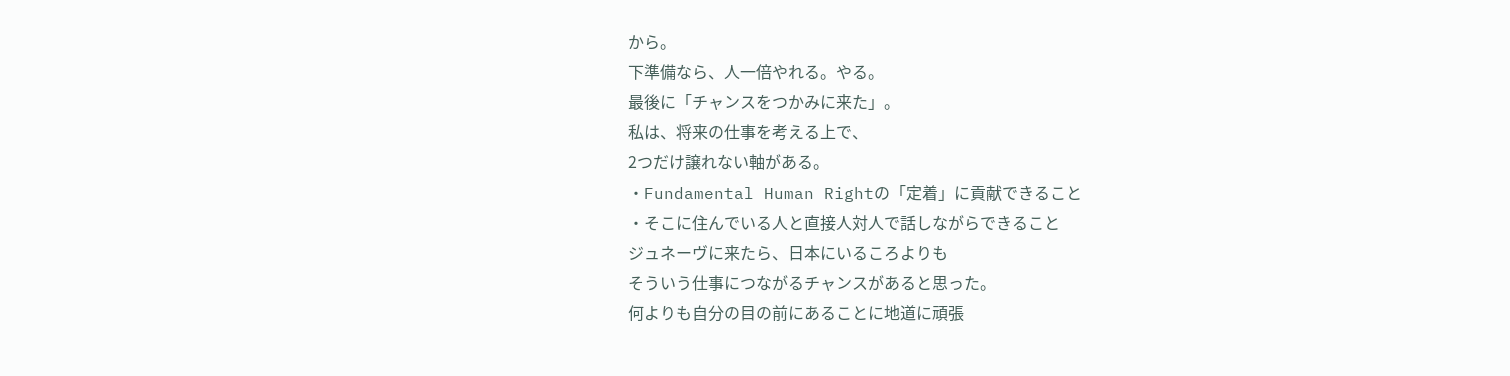から。
下準備なら、人一倍やれる。やる。
最後に「チャンスをつかみに来た」。
私は、将来の仕事を考える上で、
2つだけ譲れない軸がある。
・Fundamental Human Rightの「定着」に貢献できること
・そこに住んでいる人と直接人対人で話しながらできること
ジュネーヴに来たら、日本にいるころよりも
そういう仕事につながるチャンスがあると思った。
何よりも自分の目の前にあることに地道に頑張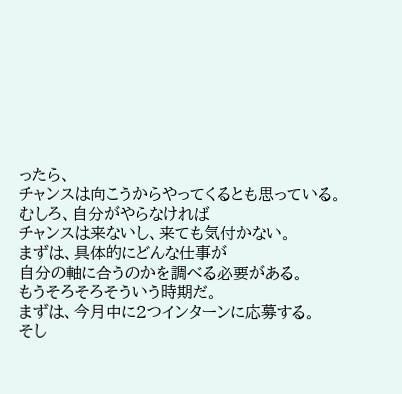ったら、
チャンスは向こうからやってくるとも思っている。
むしろ、自分がやらなければ
チャンスは来ないし、来ても気付かない。
まずは、具体的にどんな仕事が
自分の軸に合うのかを調べる必要がある。
もうそろそろそういう時期だ。
まずは、今月中に2つインターンに応募する。
そし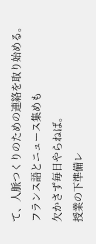て、人脈つくりのための連絡を取り始める。
フランス語とニュース集めも
欠かさず毎日やらねば。
授業の下準備レ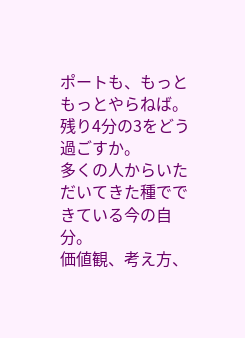ポートも、もっともっとやらねば。
残り4分の3をどう過ごすか。
多くの人からいただいてきた種でできている今の自分。
価値観、考え方、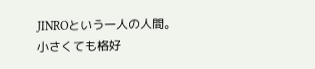JINROという一人の人間。
小さくても格好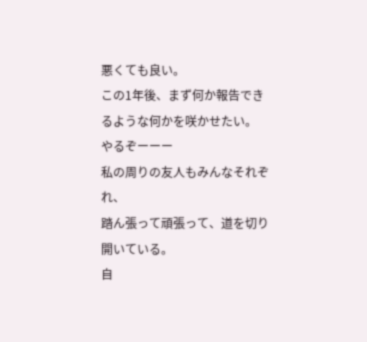悪くても良い。
この1年後、まず何か報告できるような何かを咲かせたい。
やるぞーーー
私の周りの友人もみんなそれぞれ、
踏ん張って頑張って、道を切り開いている。
自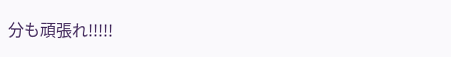分も頑張れ!!!!!